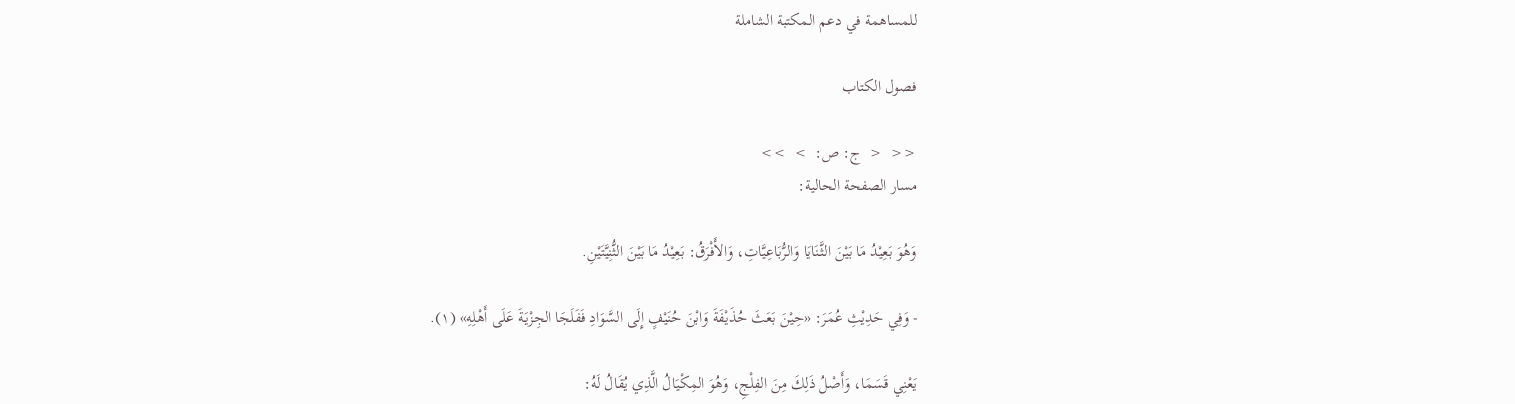للمساهمة في دعم المكتبة الشاملة

فصول الكتاب

<<  <  ج: ص:  >  >>
مسار الصفحة الحالية:

وَهُوَ بَعِيْدُ مَا بَيْنَ الثَّنَايَا وَالرُّبَاعِيَّاتِ، وَالأَفْرَقُ: بَعِيْدُ مَا بَيْنَ الثُّنِيَّتَيْنِ.

- وَفِي حَدِيْثِ عُمَرَ: «حِيْنَ بَعَثَ حُذَيْفَةَ وَابْنَ حُنَيْفٍ إِلَى السَّوَادِ فَفَلَجَا الجِزْيَةَ عَلَى أَهْلِهِ» (١).

يَعْنِي قَسَمَا، وَأَصْلُ ذَلِكَ مِنَ الفِلْجِ، وَهُوَ المِكْيَالُ الَّذِي يُقَالُ لَهُ: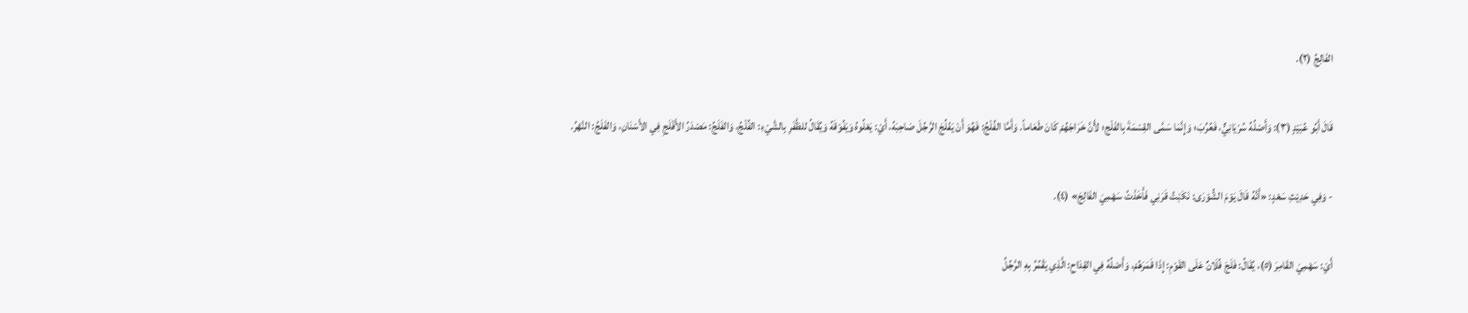الفَالِجُ (٢).

قَالَ أَبُو عُبَيْدٍ (٣): وَأَصْلُهُ سُرْيَانِيٌّ، فَعُرِّبَ؛ وَإِنَّمَا سَمَّى القِسْمَةَ بِالفَلْج؛ لأَنَّ خَرَاجَهُمْ كَانَ طَعَاماً. وَأَمَّا الفُلْجُ: فَهُوَ أَنْ يَفْلُجَ الرَّجُلَ صَاحِبَهُ، أَيْ: يَعْلُوهُ وَيَفُوْقَهُ وَيُقَالُ للظَّفَرِ بِالشَّيْءِ: الفُلْجُ، وَالفَلَجُ: مَصْدَرُ الأَفْلَجِ فِي الأَسْنَانِ، وَالفَلَجُ: النَّهْرُ.

- وَفِي حَدِيْثِ سَعْدٍ: «أَنَّهُ قَالَ يَوْمَ الشُّوْرَى: نَكَبْتُ قَرَنِي فَأَخَذْتُ سَهْمِيَ الفَالِجَ» (٤).

أَيْ: سَهْمِيَ القَامِرَ (٥)، يُقَالُ: فَلَجَ فُلَانٌ عَلَى القَوْمِ: إِذَا قَمَرَهُمْ، وَأَصْلُهُ فِي القِدَاحِ: الَّذِي يَقْمُرُ بِهِ الرَّجُلُ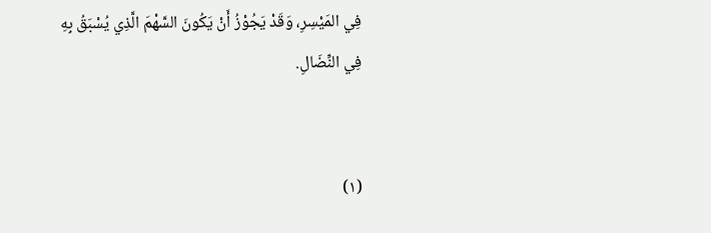فِي المَيْسِرِ، وَقَدْ يَجُوْزُ أَنْ يَكُونَ السَّهْمَ الَّذِي يُسْبَقُ بِهِ فِي النِّضَالِ.


(١)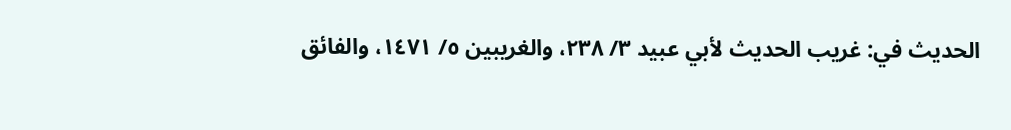الحديث في: غريب الحديث لأبي عبيد ٣/ ٢٣٨، والغريبين ٥/ ١٤٧١، والفائق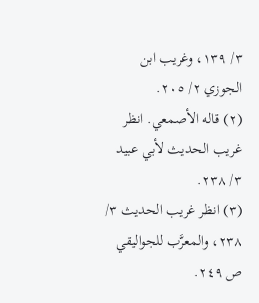٣/ ١٣٩، وغريب ابن الجوزي ٢/ ٢٠٥.
(٢) قاله الأصمعي. انظر غريب الحديث لأبي عبيد ٣/ ٢٣٨.
(٣) انظر غريب الحديث ٣/ ٢٣٨، والمعرَّب للجواليقي ص ٢٤٩.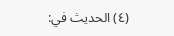(٤) الحديث في: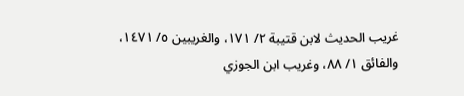غريب الحديث لابن قتيبة ٢/ ١٧١، والغريبين ٥/ ١٤٧١، والفائق ١/ ٨٨، وغريب ابن الجوزي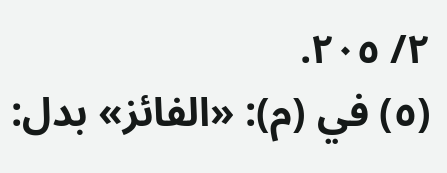٢/ ٢٠٥.
(٥) في (م): «الفائز» بدل: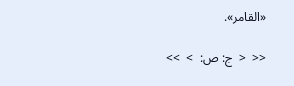«القامر».

<<  <  ج: ص:  >  >>